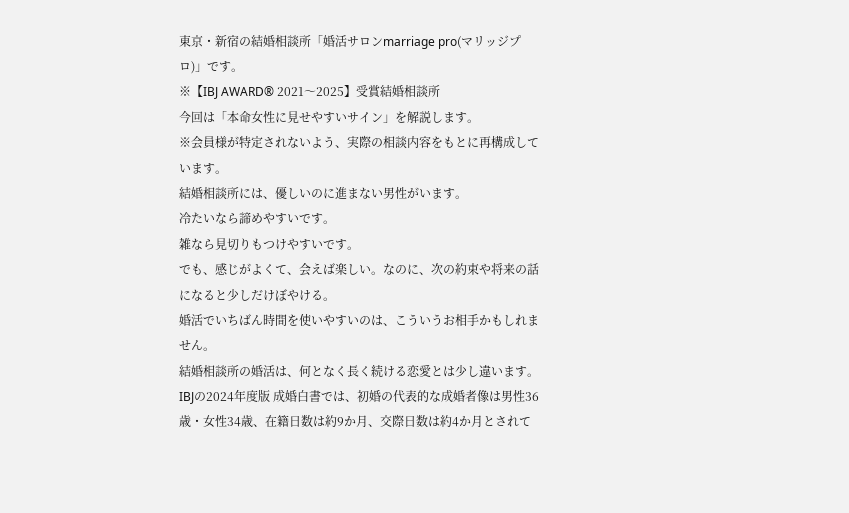東京・新宿の結婚相談所「婚活サロンmarriage pro(マリッジプロ)」です。
※【IBJ AWARD® 2021〜2025】受賞結婚相談所
今回は「本命女性に見せやすいサイン」を解説します。
※会員様が特定されないよう、実際の相談内容をもとに再構成しています。
結婚相談所には、優しいのに進まない男性がいます。
冷たいなら諦めやすいです。
雑なら見切りもつけやすいです。
でも、感じがよくて、会えば楽しい。なのに、次の約束や将来の話になると少しだけぼやける。
婚活でいちばん時間を使いやすいのは、こういうお相手かもしれません。
結婚相談所の婚活は、何となく長く続ける恋愛とは少し違います。
IBJの2024年度版 成婚白書では、初婚の代表的な成婚者像は男性36歳・女性34歳、在籍日数は約9か月、交際日数は約4か月とされて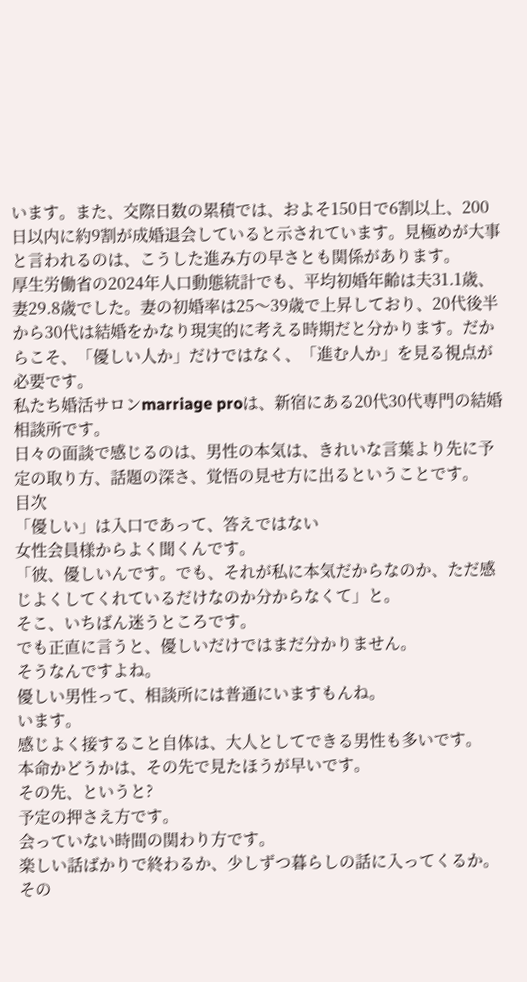います。また、交際日数の累積では、およそ150日で6割以上、200日以内に約9割が成婚退会していると示されています。見極めが大事と言われるのは、こうした進み方の早さとも関係があります。
厚生労働省の2024年人口動態統計でも、平均初婚年齢は夫31.1歳、妻29.8歳でした。妻の初婚率は25〜39歳で上昇しており、20代後半から30代は結婚をかなり現実的に考える時期だと分かります。だからこそ、「優しい人か」だけではなく、「進む人か」を見る視点が必要です。
私たち婚活サロンmarriage proは、新宿にある20代30代専門の結婚相談所です。
日々の面談で感じるのは、男性の本気は、きれいな言葉より先に予定の取り方、話題の深さ、覚悟の見せ方に出るということです。
目次
「優しい」は入口であって、答えではない
女性会員様からよく聞くんです。
「彼、優しいんです。でも、それが私に本気だからなのか、ただ感じよくしてくれているだけなのか分からなくて」と。
そこ、いちばん迷うところです。
でも正直に言うと、優しいだけではまだ分かりません。
そうなんですよね。
優しい男性って、相談所には普通にいますもんね。
います。
感じよく接すること自体は、大人としてできる男性も多いです。
本命かどうかは、その先で見たほうが早いです。
その先、というと?
予定の押さえ方です。
会っていない時間の関わり方です。
楽しい話ばかりで終わるか、少しずつ暮らしの話に入ってくるか。
その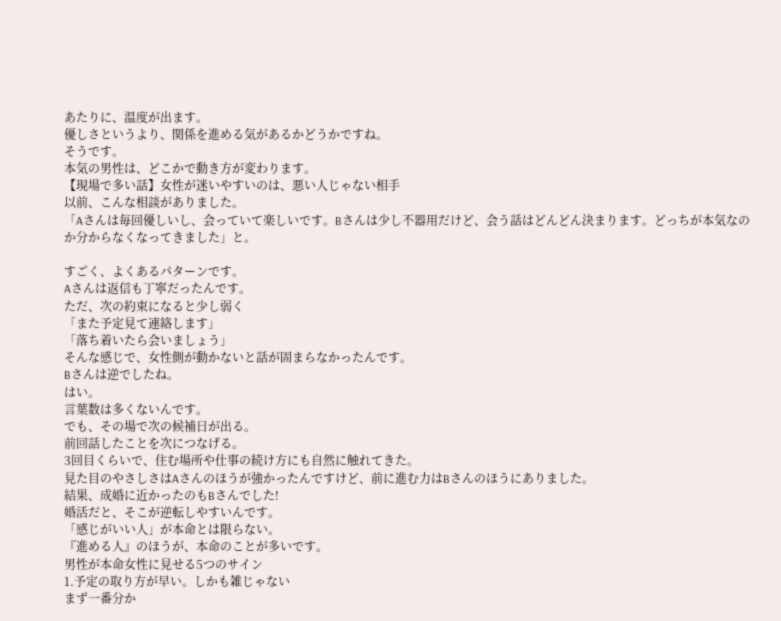あたりに、温度が出ます。
優しさというより、関係を進める気があるかどうかですね。
そうです。
本気の男性は、どこかで動き方が変わります。
【現場で多い話】女性が迷いやすいのは、悪い人じゃない相手
以前、こんな相談がありました。
「Aさんは毎回優しいし、会っていて楽しいです。Bさんは少し不器用だけど、会う話はどんどん決まります。どっちが本気なのか分からなくなってきました」と。

すごく、よくあるパターンです。
Aさんは返信も丁寧だったんです。
ただ、次の約束になると少し弱く
「また予定見て連絡します」
「落ち着いたら会いましょう」
そんな感じで、女性側が動かないと話が固まらなかったんです。
Bさんは逆でしたね。
はい。
言葉数は多くないんです。
でも、その場で次の候補日が出る。
前回話したことを次につなげる。
3回目くらいで、住む場所や仕事の続け方にも自然に触れてきた。
見た目のやさしさはAさんのほうが強かったんですけど、前に進む力はBさんのほうにありました。
結果、成婚に近かったのもBさんでした!
婚活だと、そこが逆転しやすいんです。
「感じがいい人」が本命とは限らない。
『進める人』のほうが、本命のことが多いです。
男性が本命女性に見せる5つのサイン
1.予定の取り方が早い。しかも雑じゃない
まず一番分か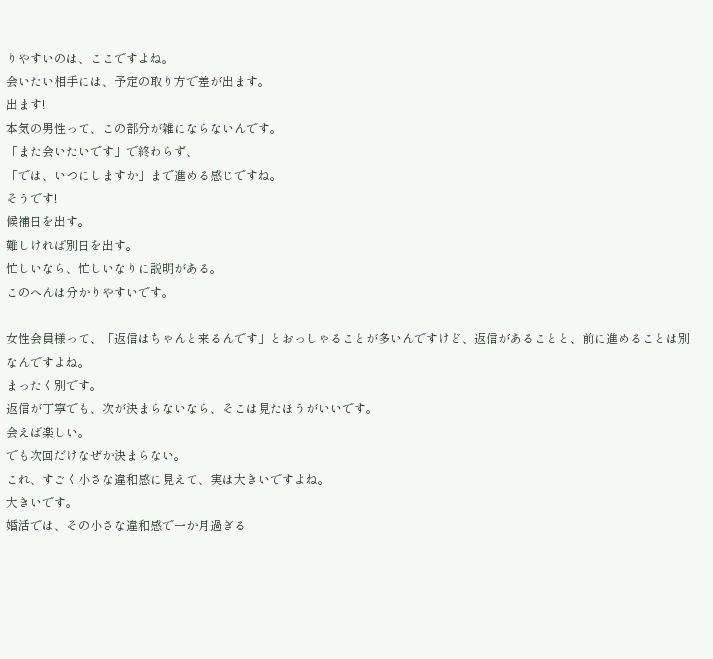りやすいのは、ここですよね。
会いたい相手には、予定の取り方で差が出ます。
出ます!
本気の男性って、この部分が雑にならないんです。
「また会いたいです」で終わらず、
「では、いつにしますか」まで進める感じですね。
そうです!
候補日を出す。
難しければ別日を出す。
忙しいなら、忙しいなりに説明がある。
このへんは分かりやすいです。

女性会員様って、「返信はちゃんと来るんです」とおっしゃることが多いんですけど、返信があることと、前に進めることは別なんですよね。
まったく別です。
返信が丁寧でも、次が決まらないなら、そこは見たほうがいいです。
会えば楽しい。
でも次回だけなぜか決まらない。
これ、すごく小さな違和感に見えて、実は大きいですよね。
大きいです。
婚活では、その小さな違和感で一か月過ぎる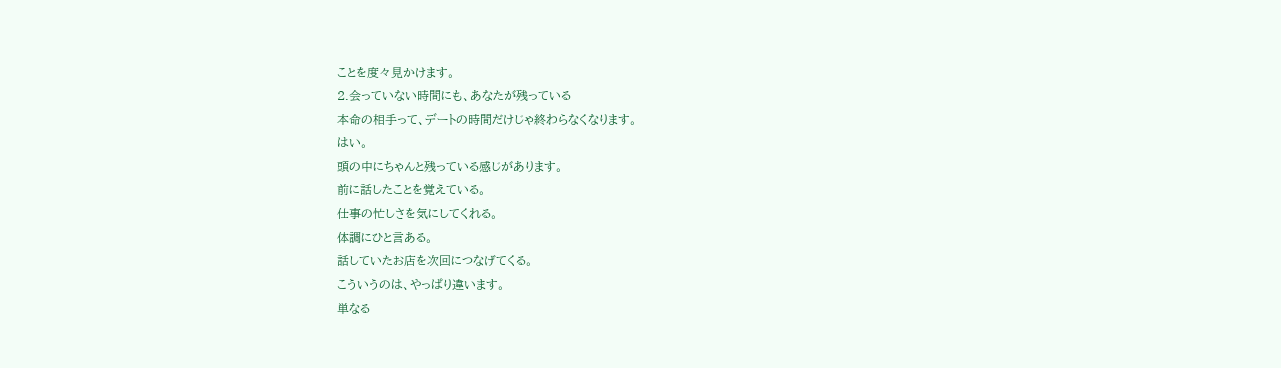ことを度々見かけます。
2.会っていない時間にも、あなたが残っている
本命の相手って、デートの時間だけじゃ終わらなくなります。
はい。
頭の中にちゃんと残っている感じがあります。
前に話したことを覚えている。
仕事の忙しさを気にしてくれる。
体調にひと言ある。
話していたお店を次回につなげてくる。
こういうのは、やっぱり違います。
単なる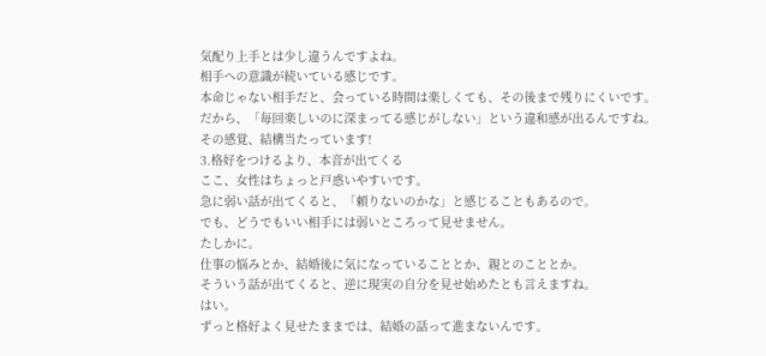気配り上手とは少し違うんですよね。
相手への意識が続いている感じです。
本命じゃない相手だと、会っている時間は楽しくても、その後まで残りにくいです。
だから、「毎回楽しいのに深まってる感じがしない」という違和感が出るんですね。
その感覚、結構当たっています!
3.格好をつけるより、本音が出てくる
ここ、女性はちょっと戸惑いやすいです。
急に弱い話が出てくると、「頼りないのかな」と感じることもあるので。
でも、どうでもいい相手には弱いところって見せません。
たしかに。
仕事の悩みとか、結婚後に気になっていることとか、親とのこととか。
そういう話が出てくると、逆に現実の自分を見せ始めたとも言えますね。
はい。
ずっと格好よく見せたままでは、結婚の話って進まないんです。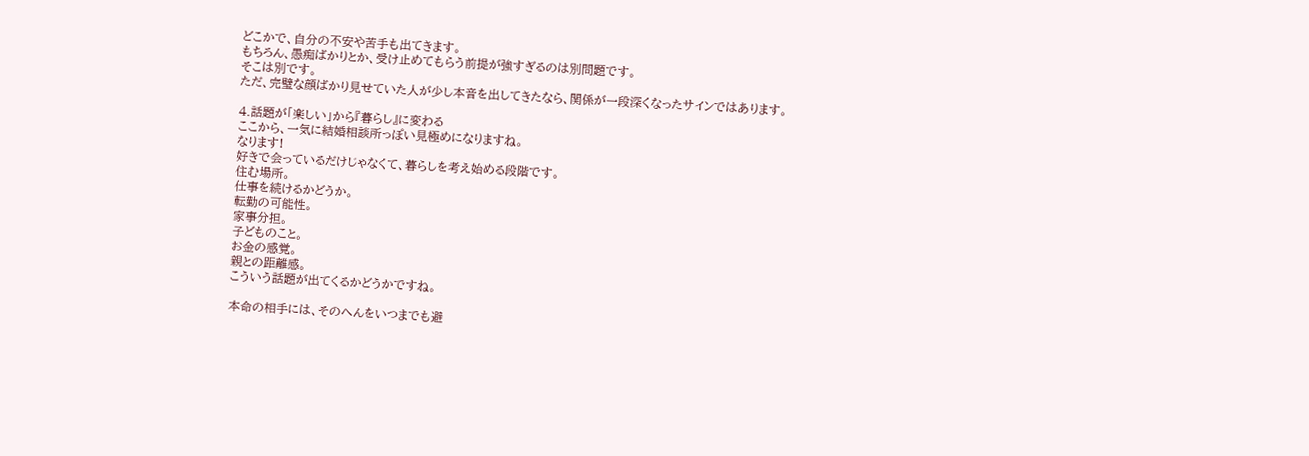どこかで、自分の不安や苦手も出てきます。
もちろん、愚痴ばかりとか、受け止めてもらう前提が強すぎるのは別問題です。
そこは別です。
ただ、完璧な顔ばかり見せていた人が少し本音を出してきたなら、関係が一段深くなったサインではあります。

4.話題が「楽しい」から『暮らし』に変わる
ここから、一気に結婚相談所っぽい見極めになりますね。
なります!
好きで会っているだけじゃなくて、暮らしを考え始める段階です。
住む場所。
仕事を続けるかどうか。
転勤の可能性。
家事分担。
子どものこと。
お金の感覚。
親との距離感。
こういう話題が出てくるかどうかですね。

本命の相手には、そのへんをいつまでも避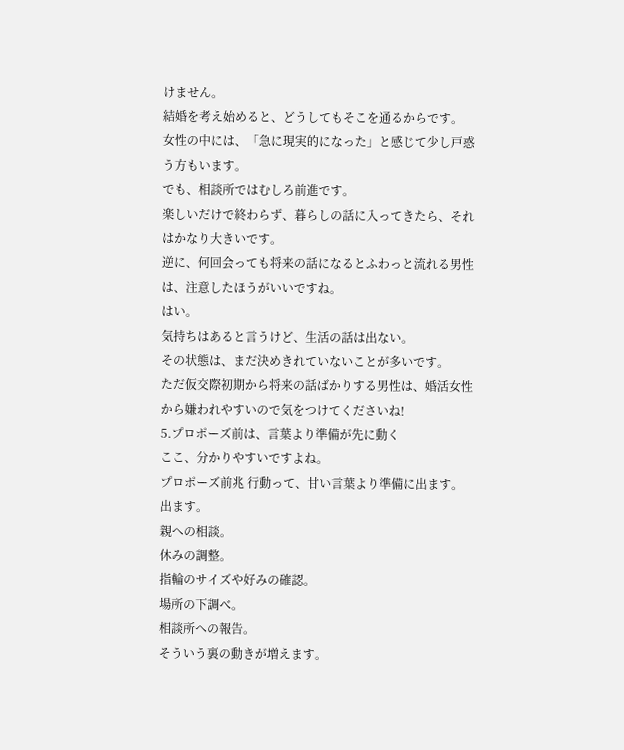けません。
結婚を考え始めると、どうしてもそこを通るからです。
女性の中には、「急に現実的になった」と感じて少し戸惑う方もいます。
でも、相談所ではむしろ前進です。
楽しいだけで終わらず、暮らしの話に入ってきたら、それはかなり大きいです。
逆に、何回会っても将来の話になるとふわっと流れる男性は、注意したほうがいいですね。
はい。
気持ちはあると言うけど、生活の話は出ない。
その状態は、まだ決めきれていないことが多いです。
ただ仮交際初期から将来の話ばかりする男性は、婚活女性から嫌われやすいので気をつけてくださいね!
5.プロポーズ前は、言葉より準備が先に動く
ここ、分かりやすいですよね。
プロポーズ前兆 行動って、甘い言葉より準備に出ます。
出ます。
親への相談。
休みの調整。
指輪のサイズや好みの確認。
場所の下調べ。
相談所への報告。
そういう裏の動きが増えます。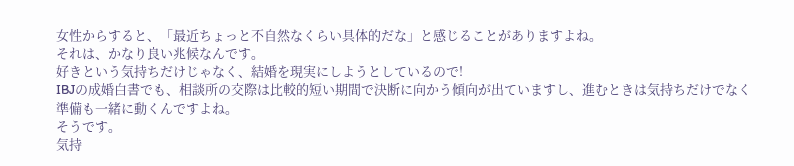女性からすると、「最近ちょっと不自然なくらい具体的だな」と感じることがありますよね。
それは、かなり良い兆候なんです。
好きという気持ちだけじゃなく、結婚を現実にしようとしているので!
IBJの成婚白書でも、相談所の交際は比較的短い期間で決断に向かう傾向が出ていますし、進むときは気持ちだけでなく準備も一緒に動くんですよね。
そうです。
気持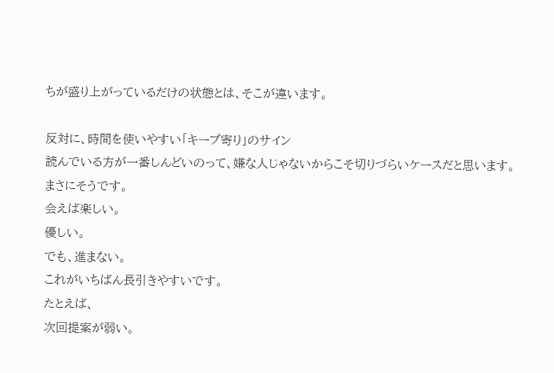ちが盛り上がっているだけの状態とは、そこが違います。

反対に、時間を使いやすい「キープ寄り」のサイン
読んでいる方が一番しんどいのって、嫌な人じゃないからこそ切りづらいケースだと思います。
まさにそうです。
会えば楽しい。
優しい。
でも、進まない。
これがいちばん長引きやすいです。
たとえば、
次回提案が弱い。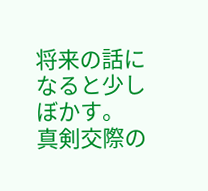将来の話になると少しぼかす。
真剣交際の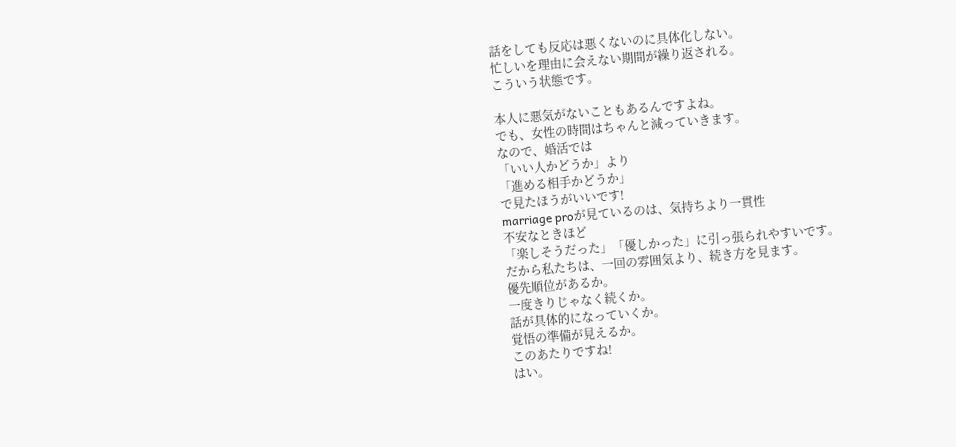話をしても反応は悪くないのに具体化しない。
忙しいを理由に会えない期間が繰り返される。
こういう状態です。

本人に悪気がないこともあるんですよね。
でも、女性の時間はちゃんと減っていきます。
なので、婚活では
「いい人かどうか」より
「進める相手かどうか」
で見たほうがいいです!
marriage proが見ているのは、気持ちより一貫性
不安なときほど
「楽しそうだった」「優しかった」に引っ張られやすいです。
だから私たちは、一回の雰囲気より、続き方を見ます。
優先順位があるか。
一度きりじゃなく続くか。
話が具体的になっていくか。
覚悟の準備が見えるか。
このあたりですね!
はい。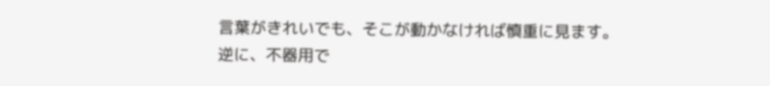言葉がきれいでも、そこが動かなければ慎重に見ます。
逆に、不器用で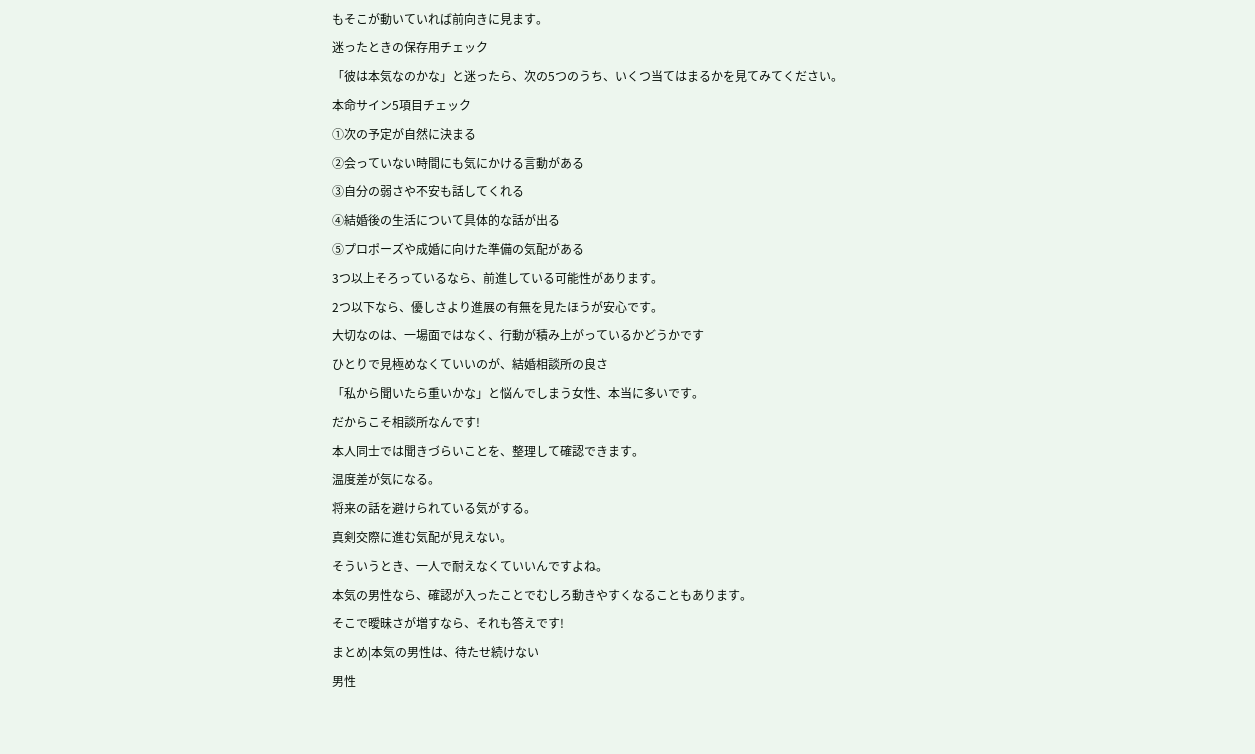もそこが動いていれば前向きに見ます。
迷ったときの保存用チェック
「彼は本気なのかな」と迷ったら、次の5つのうち、いくつ当てはまるかを見てみてください。
本命サイン5項目チェック
①次の予定が自然に決まる
②会っていない時間にも気にかける言動がある
③自分の弱さや不安も話してくれる
④結婚後の生活について具体的な話が出る
⑤プロポーズや成婚に向けた準備の気配がある
3つ以上そろっているなら、前進している可能性があります。
2つ以下なら、優しさより進展の有無を見たほうが安心です。
大切なのは、一場面ではなく、行動が積み上がっているかどうかです
ひとりで見極めなくていいのが、結婚相談所の良さ
「私から聞いたら重いかな」と悩んでしまう女性、本当に多いです。
だからこそ相談所なんです!
本人同士では聞きづらいことを、整理して確認できます。
温度差が気になる。
将来の話を避けられている気がする。
真剣交際に進む気配が見えない。
そういうとき、一人で耐えなくていいんですよね。
本気の男性なら、確認が入ったことでむしろ動きやすくなることもあります。
そこで曖昧さが増すなら、それも答えです!
まとめ|本気の男性は、待たせ続けない
男性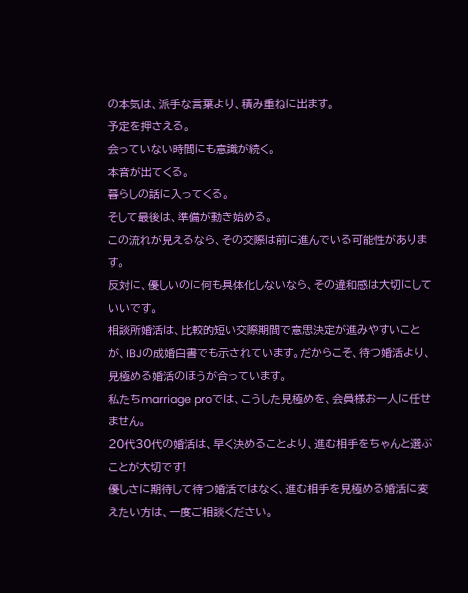の本気は、派手な言葉より、積み重ねに出ます。
予定を押さえる。
会っていない時間にも意識が続く。
本音が出てくる。
暮らしの話に入ってくる。
そして最後は、準備が動き始める。
この流れが見えるなら、その交際は前に進んでいる可能性があります。
反対に、優しいのに何も具体化しないなら、その違和感は大切にしていいです。
相談所婚活は、比較的短い交際期間で意思決定が進みやすいことが、IBJの成婚白書でも示されています。だからこそ、待つ婚活より、見極める婚活のほうが合っています。
私たちmarriage proでは、こうした見極めを、会員様お一人に任せません。
20代30代の婚活は、早く決めることより、進む相手をちゃんと選ぶことが大切です!
優しさに期待して待つ婚活ではなく、進む相手を見極める婚活に変えたい方は、一度ご相談ください。